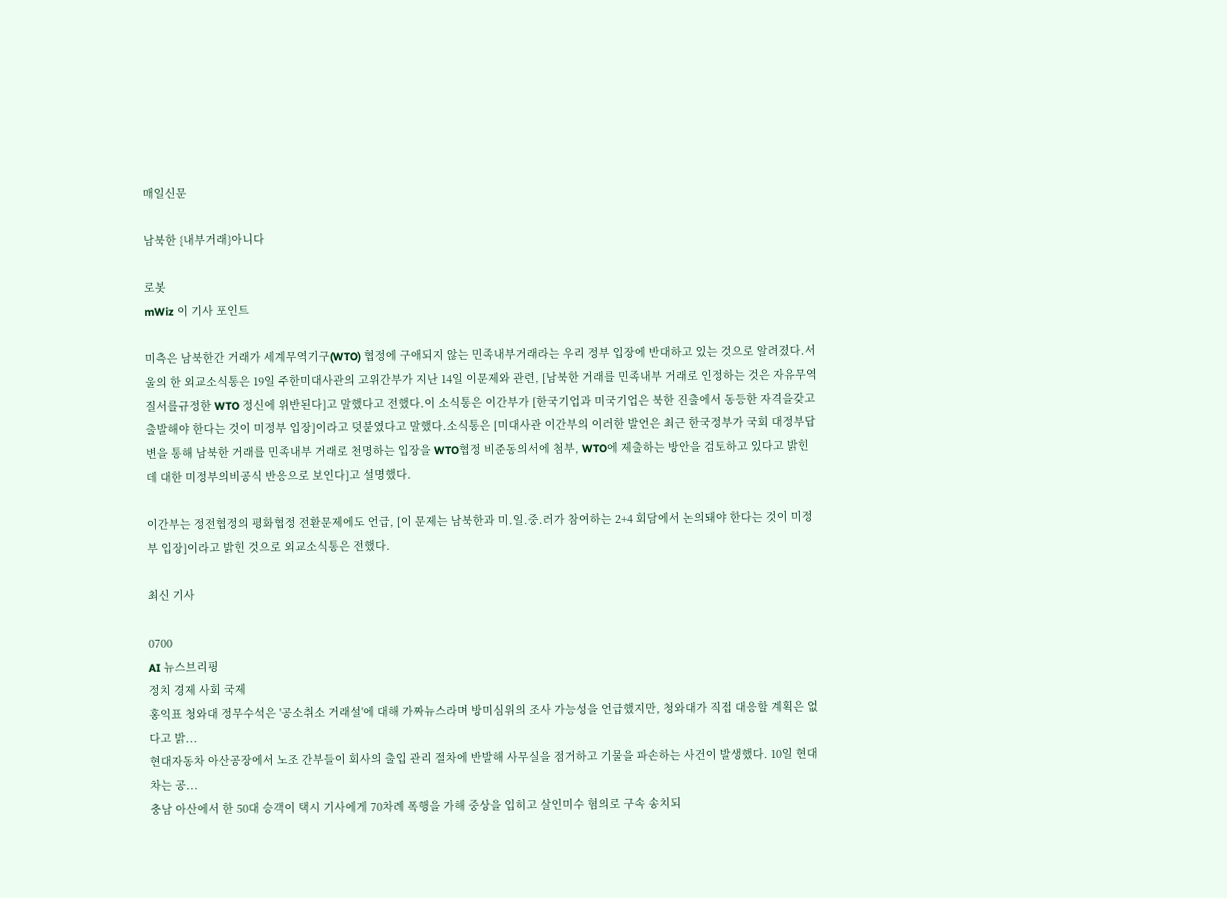매일신문

남북한 {내부거래}아니다

로봇
mWiz 이 기사 포인트

미측은 남북한간 거래가 세계무역기구(WTO) 협정에 구애되지 않는 민족내부거래라는 우리 정부 입장에 반대하고 있는 것으로 알려졌다.서울의 한 외교소식통은 19일 주한미대사관의 고위간부가 지난 14일 이문제와 관련, [남북한 거래를 민족내부 거래로 인정하는 것은 자유무역질서를규정한 WTO 정신에 위반된다]고 말했다고 전했다.이 소식통은 이간부가 [한국기업과 미국기업은 북한 진출에서 동등한 자격을갖고 출발해야 한다는 것이 미정부 입장]이라고 덧붙였다고 말했다.소식통은 [미대사관 이간부의 이러한 발언은 최근 한국정부가 국회 대정부답변을 통해 남북한 거래를 민족내부 거래로 천명하는 입장을 WTO협정 비준동의서에 첨부, WTO에 제출하는 방안을 검토하고 있다고 밝힌 데 대한 미정부의비공식 반응으로 보인다]고 설명했다.

이간부는 정전협정의 평화협정 전환문제에도 언급, [이 문제는 남북한과 미.일.중.러가 참여하는 2+4 회담에서 논의돼야 한다는 것이 미정부 입장]이라고 밝힌 것으로 외교소식통은 전했다.

최신 기사

0700
AI 뉴스브리핑
정치 경제 사회 국제
홍익표 청와대 정무수석은 '공소취소 거래설'에 대해 가짜뉴스라며 방미심위의 조사 가능성을 언급했지만, 청와대가 직접 대응할 계획은 없다고 밝...
현대자동차 아산공장에서 노조 간부들이 회사의 출입 관리 절차에 반발해 사무실을 점거하고 기물을 파손하는 사건이 발생했다. 10일 현대차는 공...
충남 아산에서 한 50대 승객이 택시 기사에게 70차례 폭행을 가해 중상을 입히고 살인미수 혐의로 구속 송치되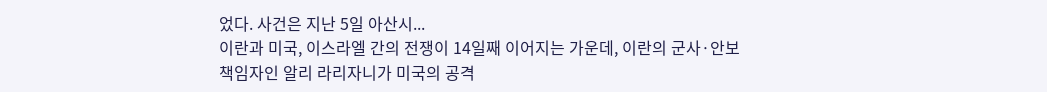었다. 사건은 지난 5일 아산시...
이란과 미국, 이스라엘 간의 전쟁이 14일째 이어지는 가운데, 이란의 군사·안보 책임자인 알리 라리자니가 미국의 공격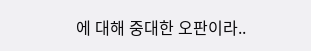에 대해 중대한 오판이라..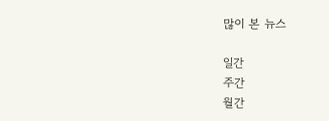많이 본 뉴스

일간
주간
월간